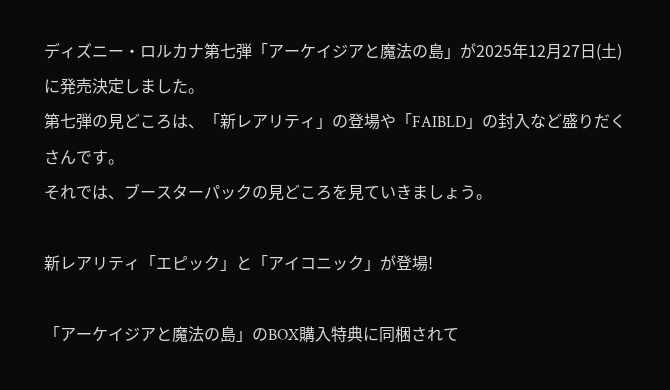ディズニー・ロルカナ第七弾「アーケイジアと魔法の島」が2025年12月27日(土)に発売決定しました。
第七弾の見どころは、「新レアリティ」の登場や「FAIBLD」の封入など盛りだくさんです。
それでは、ブースターパックの見どころを見ていきましょう。

新レアリティ「エピック」と「アイコニック」が登場!

「アーケイジアと魔法の島」のBOX購入特典に同梱されて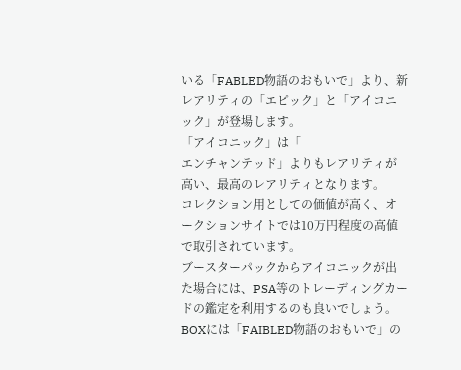いる「FABLED物語のおもいで」より、新レアリティの「エピック」と「アイコニック」が登場します。
「アイコニック」は「
エンチャンテッド」よりもレアリティが高い、最高のレアリティとなります。
コレクション用としての価値が高く、オークションサイトでは10万円程度の高値で取引されています。
ブースターパックからアイコニックが出た場合には、PSA等のトレーディングカードの鑑定を利用するのも良いでしょう。
BOXには「FAIBLED物語のおもいで」の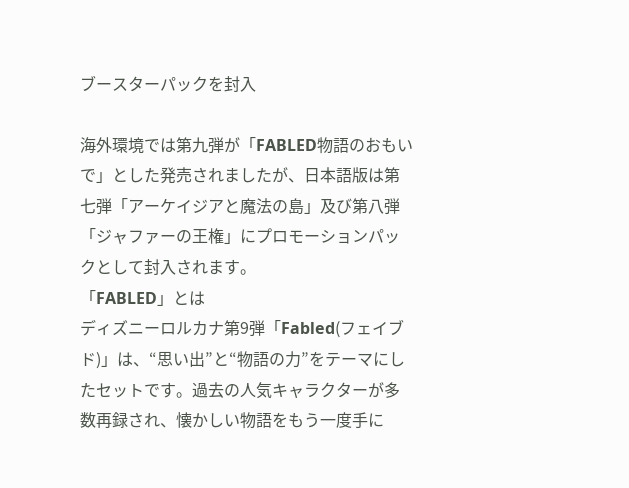ブースターパックを封入

海外環境では第九弾が「FABLED物語のおもいで」とした発売されましたが、日本語版は第七弾「アーケイジアと魔法の島」及び第八弾「ジャファーの王権」にプロモーションパックとして封入されます。
「FABLED」とは
ディズニーロルカナ第9弾「Fabled(フェイブド)」は、“思い出”と“物語の力”をテーマにしたセットです。過去の人気キャラクターが多数再録され、懐かしい物語をもう一度手に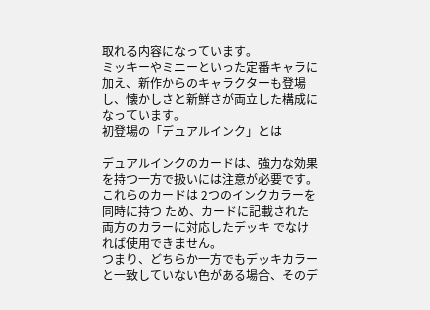取れる内容になっています。
ミッキーやミニーといった定番キャラに加え、新作からのキャラクターも登場し、懐かしさと新鮮さが両立した構成になっています。
初登場の「デュアルインク」とは

デュアルインクのカードは、強力な効果を持つ一方で扱いには注意が必要です。
これらのカードは 2つのインクカラーを同時に持つ ため、カードに記載された両方のカラーに対応したデッキ でなければ使用できません。
つまり、どちらか一方でもデッキカラーと一致していない色がある場合、そのデ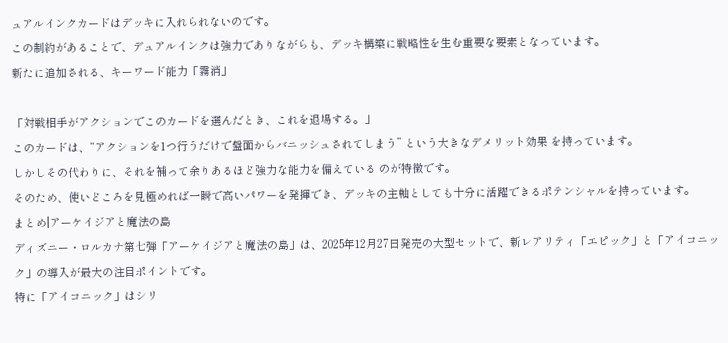ュアルインクカードはデッキに入れられないのです。
この制約があることで、デュアルインクは強力でありながらも、デッキ構築に戦略性を生む重要な要素となっています。
新たに追加される、キーワード能力「霧消」

「対戦相手がアクションでこのカードを選んだとき、これを退場する。」
このカードは、“アクションを1つ行うだけで盤面からバニッシュされてしまう” という大きなデメリット効果 を持っています。
しかしその代わりに、それを補って余りあるほど強力な能力を備えている のが特徴です。
そのため、使いどころを見極めれば一瞬で高いパワーを発揮でき、デッキの主軸としても十分に活躍できるポテンシャルを持っています。
まとめ|アーケイジアと魔法の島
ディズニー・ロルカナ第七弾「アーケイジアと魔法の島」は、2025年12月27日発売の大型セットで、新レアリティ「エピック」と「アイコニック」の導入が最大の注目ポイントです。
特に「アイコニック」はシリ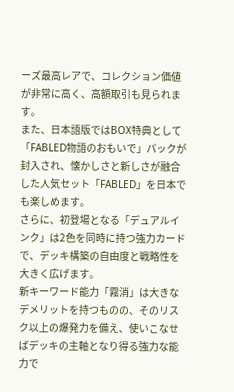ーズ最高レアで、コレクション価値が非常に高く、高額取引も見られます。
また、日本語版ではBOX特典として「FABLED物語のおもいで」パックが封入され、懐かしさと新しさが融合した人気セット「FABLED」を日本でも楽しめます。
さらに、初登場となる「デュアルインク」は2色を同時に持つ強力カードで、デッキ構築の自由度と戦略性を大きく広げます。
新キーワード能力「霧消」は大きなデメリットを持つものの、そのリスク以上の爆発力を備え、使いこなせばデッキの主軸となり得る強力な能力で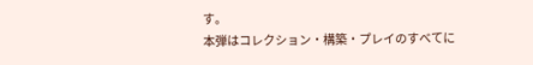す。
本弾はコレクション・構築・プレイのすべてに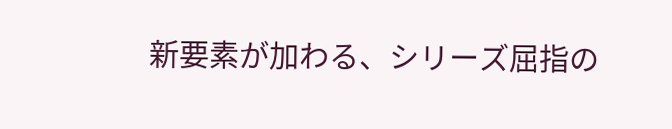新要素が加わる、シリーズ屈指の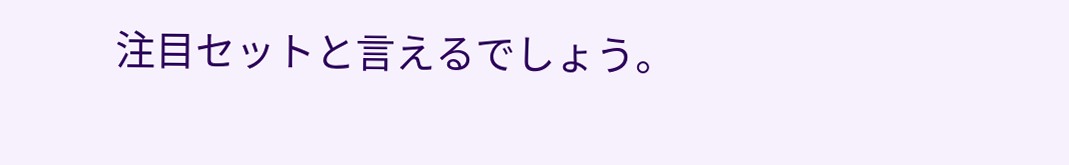注目セットと言えるでしょう。